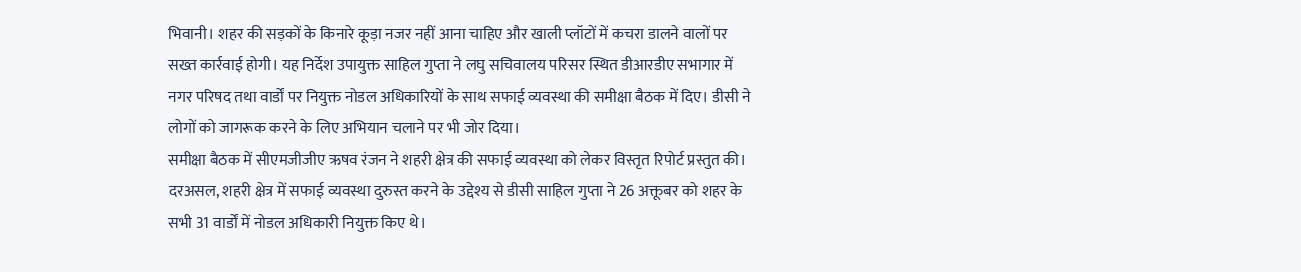भिवानी। शहर की सड़कों के किनारे कूड़ा नजर नहीं आना चाहिए और खाली प्लॉटों में कचरा डालने वालों पर सख्त कार्रवाई होगी। यह निर्देश उपायुक्त साहिल गुप्ता ने लघु सचिवालय परिसर स्थित डीआरडीए सभागार में नगर परिषद तथा वार्डों पर नियुक्त नोडल अधिकारियों के साथ सफाई व्यवस्था की समीक्षा बैठक में दिए। डीसी ने लोगों को जागरूक करने के लिए अभियान चलाने पर भी जोर दिया।
समीक्षा बैठक में सीएमजीजीए ऋषव रंजन ने शहरी क्षेत्र की सफाई व्यवस्था को लेकर विस्तृत रिपोर्ट प्रस्तुत की। दरअसल, शहरी क्षेत्र में सफाई व्यवस्था दुरुस्त करने के उद्देश्य से डीसी साहिल गुप्ता ने 26 अक्तूबर को शहर के सभी 31 वार्डों में नोडल अधिकारी नियुक्त किए थे।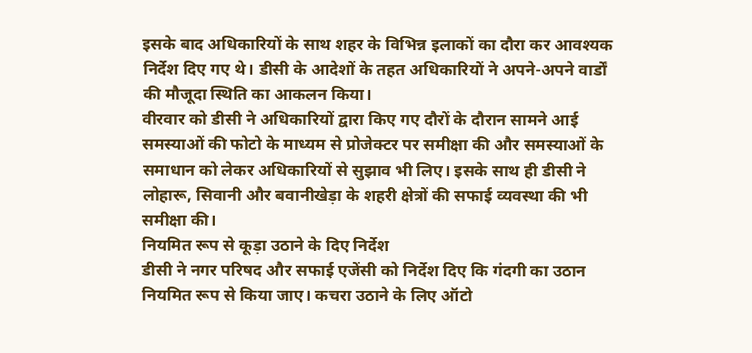इसके बाद अधिकारियों के साथ शहर के विभिन्न इलाकों का दौरा कर आवश्यक निर्देश दिए गए थे। डीसी के आदेशों के तहत अधिकारियों ने अपने-अपने वार्डों की मौजूदा स्थिति का आकलन किया।
वीरवार को डीसी ने अधिकारियों द्वारा किए गए दौरों के दौरान सामने आई समस्याओं की फोटो के माध्यम से प्रोजेक्टर पर समीक्षा की और समस्याओं के समाधान को लेकर अधिकारियों से सुझाव भी लिए। इसके साथ ही डीसी ने लोहारू, सिवानी और बवानीखेड़ा के शहरी क्षेत्रों की सफाई व्यवस्था की भी समीक्षा की।
नियमित रूप से कूड़ा उठाने के दिए निर्देश
डीसी ने नगर परिषद और सफाई एजेंसी को निर्देश दिए कि गंदगी का उठान नियमित रूप से किया जाए। कचरा उठाने के लिए ऑटो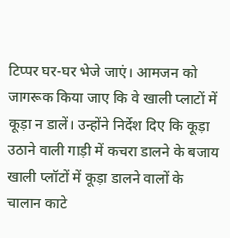टिप्पर घर-घर भेजे जाएं। आमजन को जागरूक किया जाए कि वे खाली प्लाटों में कूड़ा न डालें। उन्होंने निर्देश दिए कि कूड़ा उठाने वाली गाड़ी में कचरा डालने के बजाय खाली प्लॉटों में कूड़ा डालने वालों के चालान काटे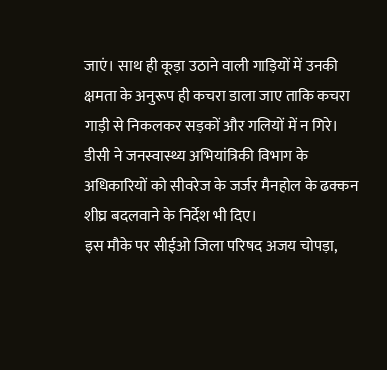जाएं। साथ ही कूड़ा उठाने वाली गाड़ियों में उनकी क्षमता के अनुरूप ही कचरा डाला जाए ताकि कचरा गाड़ी से निकलकर सड़कों और गलियों में न गिरे। डीसी ने जनस्वास्थ्य अभियांत्रिकी विभाग के अधिकारियों को सीवरेज के जर्जर मैनहोल के ढक्कन शीघ्र बदलवाने के निर्देश भी दिए।
इस मौके पर सीईओ जिला परिषद अजय चोपड़ा,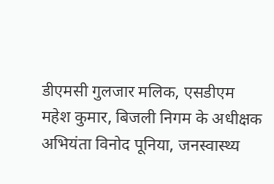डीएमसी गुलजार मलिक, एसडीएम महेश कुमार, बिजली निगम के अधीक्षक अभियंता विनोद पूनिया, जनस्वास्थ्य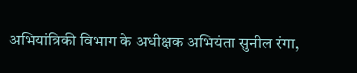अभियांत्रिकी विभाग के अधीक्षक अभियंता सुनील रंगा,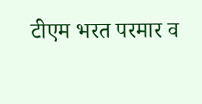टीएम भरत परमार व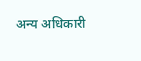अन्य अधिकारी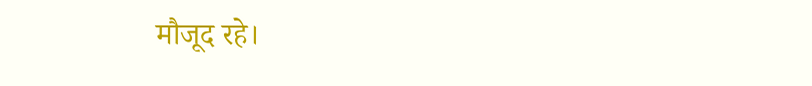मौजूद रहे।